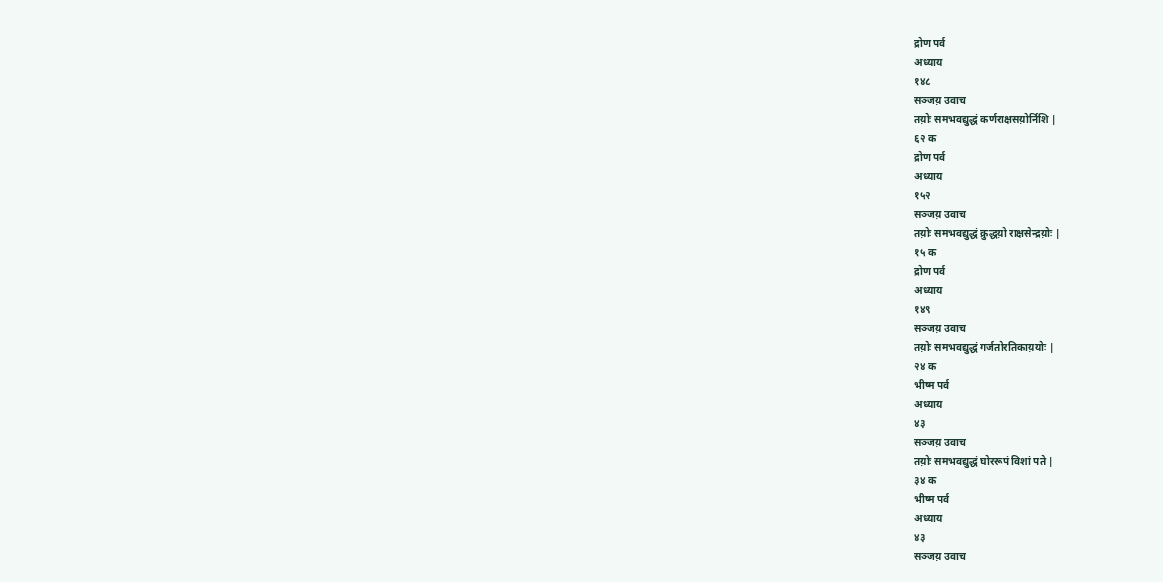द्रोण पर्व
अध्याय
१४८
सञ्जय़ उवाच
तय़ोः समभवद्युद्धं कर्णराक्षसय़ोर्निशि |
६२ क
द्रोण पर्व
अध्याय
१५२
सञ्जय़ उवाच
तय़ोः समभवद्युद्धं क्रुद्धय़ो राक्षसेन्द्रय़ोः |
१५ क
द्रोण पर्व
अध्याय
१४९
सञ्जय़ उवाच
तय़ोः समभवद्युद्धं गर्जतोरतिकाय़योः |
२४ क
भीष्म पर्व
अध्याय
४३
सञ्जय़ उवाच
तय़ोः समभवद्युद्धं घोररूपं विशां पते |
३४ क
भीष्म पर्व
अध्याय
४३
सञ्जय़ उवाच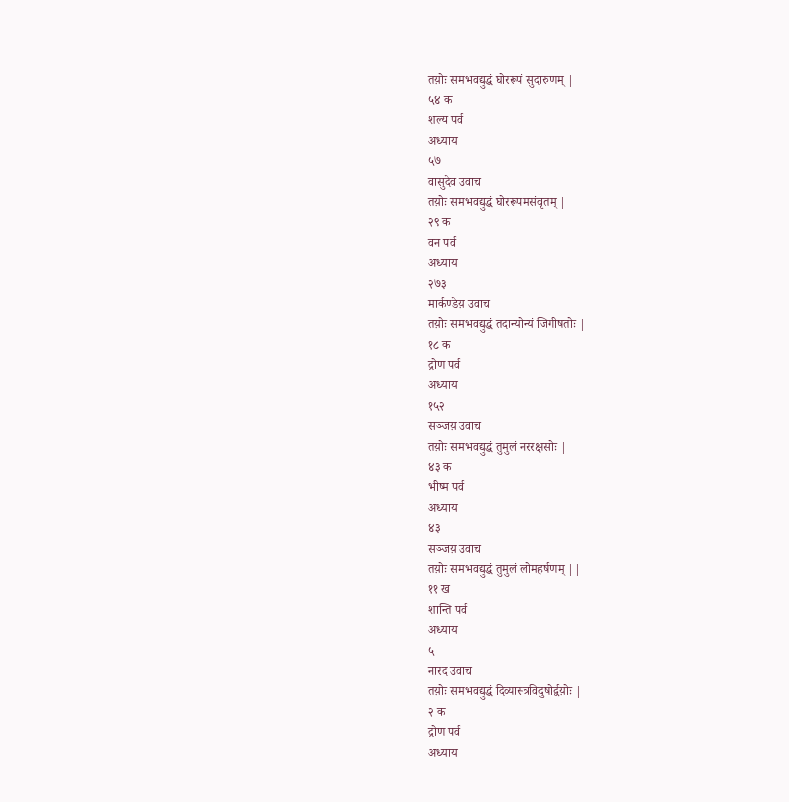तय़ोः समभवद्युद्धं घोररूपं सुदारुणम् |
५४ क
शल्य पर्व
अध्याय
५७
वासुदेव उवाच
तय़ोः समभवद्युद्धं घोररूपमसंवृतम् |
२९ क
वन पर्व
अध्याय
२७३
मार्कण्डेय़ उवाच
तय़ोः समभवद्युद्धं तदान्योन्यं जिगीषतोः |
१८ क
द्रोण पर्व
अध्याय
१५२
सञ्जय़ उवाच
तय़ोः समभवद्युद्धं तुमुलं नररक्षसोः |
४३ क
भीष्म पर्व
अध्याय
४३
सञ्जय़ उवाच
तय़ोः समभवद्युद्धं तुमुलं लोमहर्षणम् ||
११ ख
शान्ति पर्व
अध्याय
५
नारद उवाच
तय़ोः समभवद्युद्धं दिव्यास्त्रविदुषोर्द्वय़ोः |
२ क
द्रोण पर्व
अध्याय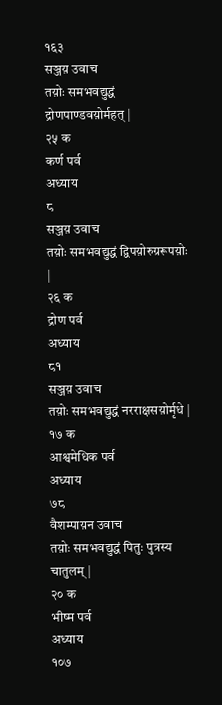१६३
सञ्जय़ उवाच
तय़ोः समभवद्युद्धं द्रोणपाण्डवय़ोर्महत् |
२५ क
कर्ण पर्व
अध्याय
८
सञ्जय़ उवाच
तय़ोः समभवद्युद्धं द्विपय़ोरुग्ररूपय़ोः |
२६ क
द्रोण पर्व
अध्याय
८१
सञ्जय़ उवाच
तय़ोः समभवद्युद्धं नरराक्षसय़ोर्मृधे |
१७ क
आश्वमेधिक पर्व
अध्याय
७८
वैशम्पाय़न उवाच
तय़ोः समभवद्युद्धं पितुः पुत्रस्य चातुलम् |
२० क
भीष्म पर्व
अध्याय
१०७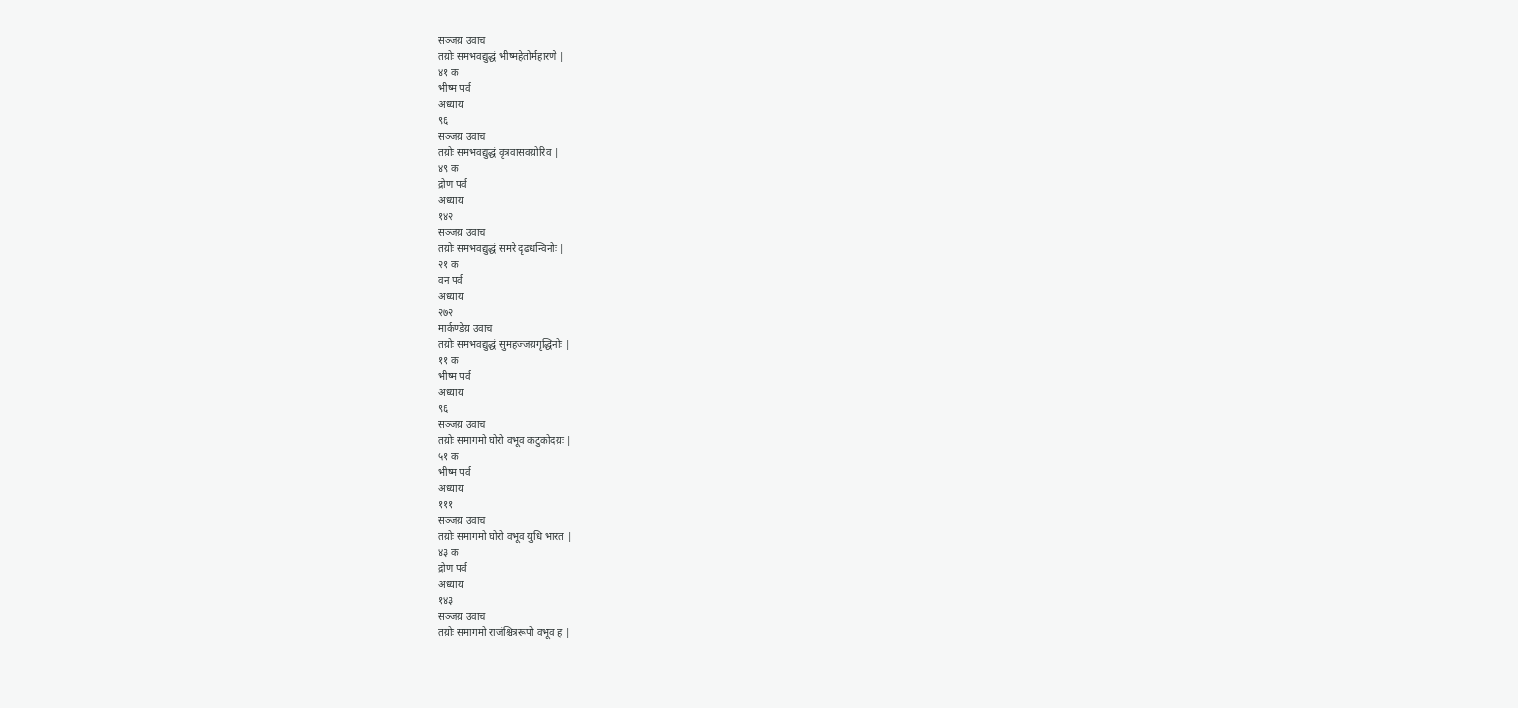सञ्जय़ उवाच
तय़ोः समभवद्युद्धं भीष्महेतोर्महारणे |
४१ क
भीष्म पर्व
अध्याय
९६
सञ्जय़ उवाच
तय़ोः समभवद्युद्धं वृत्रवासवय़ोरिव |
४९ क
द्रोण पर्व
अध्याय
१४२
सञ्जय़ उवाच
तय़ोः समभवद्युद्धं समरे दृढधन्विनोः |
२१ क
वन पर्व
अध्याय
२७२
मार्कण्डेय़ उवाच
तय़ोः समभवद्युद्धं सुमहज्जय़गृद्धिनोः |
११ क
भीष्म पर्व
अध्याय
९६
सञ्जय़ उवाच
तय़ोः समागमो घोरो वभूव कटुकोदय़ः |
५१ क
भीष्म पर्व
अध्याय
१११
सञ्जय़ उवाच
तय़ोः समागमो घोरो वभूव युधि भारत |
४३ क
द्रोण पर्व
अध्याय
१४३
सञ्जय़ उवाच
तय़ोः समागमो राजंश्चित्ररूपो वभूव ह |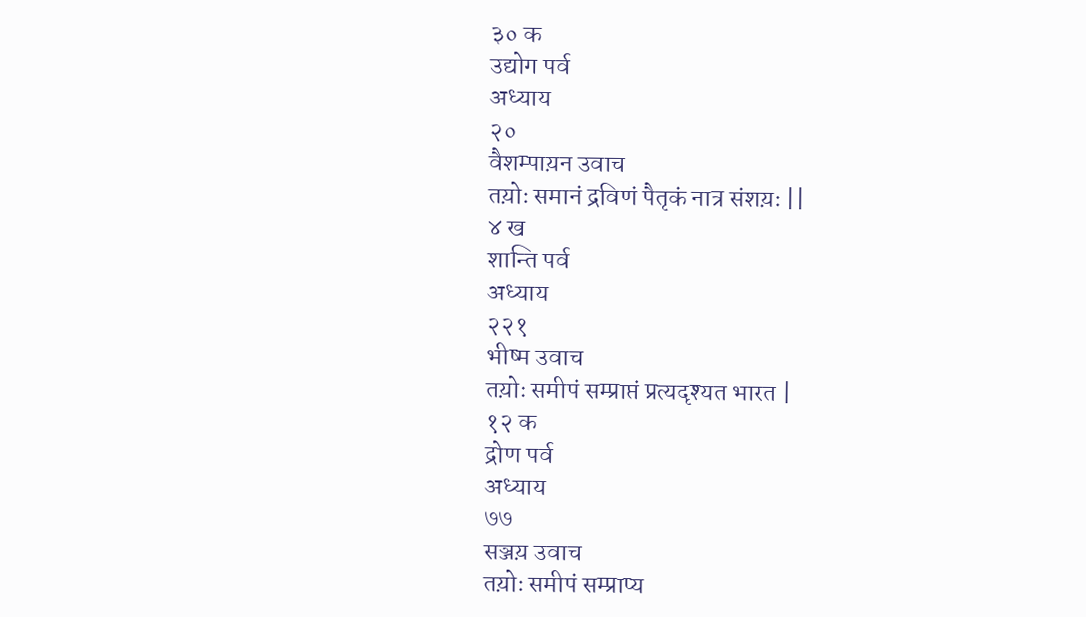३० क
उद्योग पर्व
अध्याय
२०
वैशम्पाय़न उवाच
तय़ोः समानं द्रविणं पैतृकं नात्र संशय़ः ||
४ ख
शान्ति पर्व
अध्याय
२२१
भीष्म उवाच
तय़ोः समीपं सम्प्राप्तं प्रत्यदृश्यत भारत |
१२ क
द्रोण पर्व
अध्याय
७७
सञ्जय़ उवाच
तय़ोः समीपं सम्प्राप्य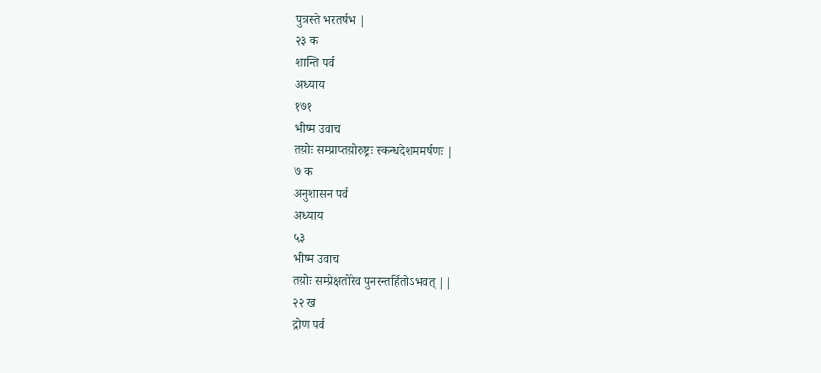पुत्रस्ते भरतर्षभ |
२३ क
शान्ति पर्व
अध्याय
१७१
भीष्म उवाच
तय़ोः सम्प्राप्तय़ोरुष्ट्रः स्कन्धदेशममर्षणः |
७ क
अनुशासन पर्व
अध्याय
५३
भीष्म उवाच
तय़ोः सम्प्रेक्षतोरेव पुनरन्तर्हितोऽभवत् ||
२२ ख
द्रोण पर्व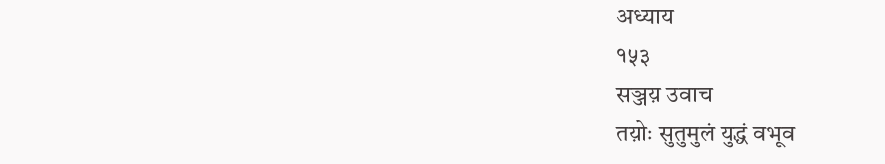अध्याय
१५३
सञ्जय़ उवाच
तय़ोः सुतुमुलं युद्धं वभूव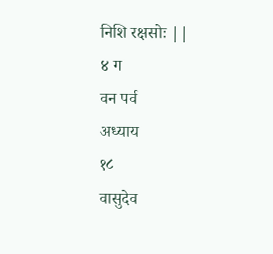निशि रक्षसोः ||
४ ग
वन पर्व
अध्याय
१८
वासुदेव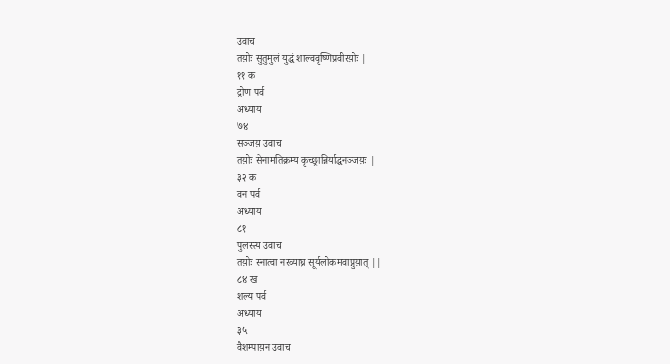उवाच
तय़ोः सुतुमुलं युद्धं शाल्ववृष्णिप्रवीरय़ोः |
११ क
द्रोण पर्व
अध्याय
७४
सञ्जय़ उवाच
तय़ोः सेनामतिक्रम्य कृच्छ्रान्निर्याद्धनञ्जय़ः |
३२ क
वन पर्व
अध्याय
८१
पुलस्त्य उवाच
तय़ोः स्नात्वा नरव्याघ्र सूर्यलोकमवाप्नुय़ात् ||
८४ ख
शल्य पर्व
अध्याय
३५
वैशम्पाय़न उवाच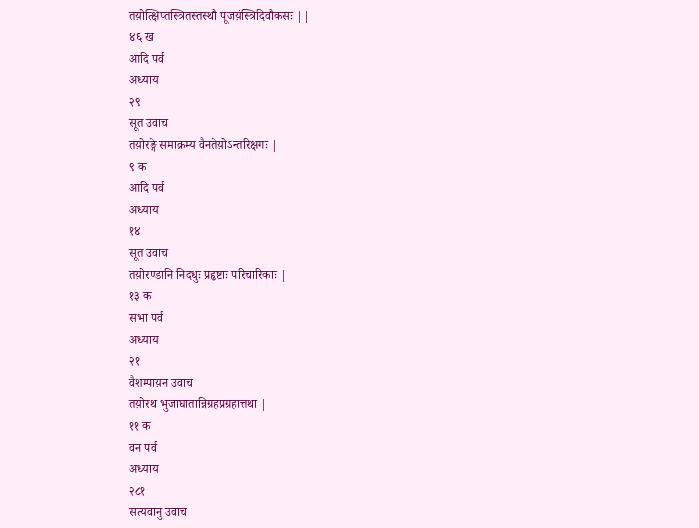तय़ोत्क्षिप्तस्त्रितस्तस्थौ पूजय़ंस्त्रिदिवौकसः ||
४६ ख
आदि पर्व
अध्याय
२९
सूत उवाच
तय़ोरङ्गे समाक्रम्य वैनतेय़ोऽन्तरिक्षगः |
९ क
आदि पर्व
अध्याय
१४
सूत उवाच
तय़ोरण्डानि निदधुः प्रहृष्टाः परिचारिकाः |
१३ क
सभा पर्व
अध्याय
२१
वैशम्पाय़न उवाच
तय़ोरथ भुजाघातान्निग्रहप्रग्रहात्तथा |
११ क
वन पर्व
अध्याय
२८१
सत्यवानु उवाच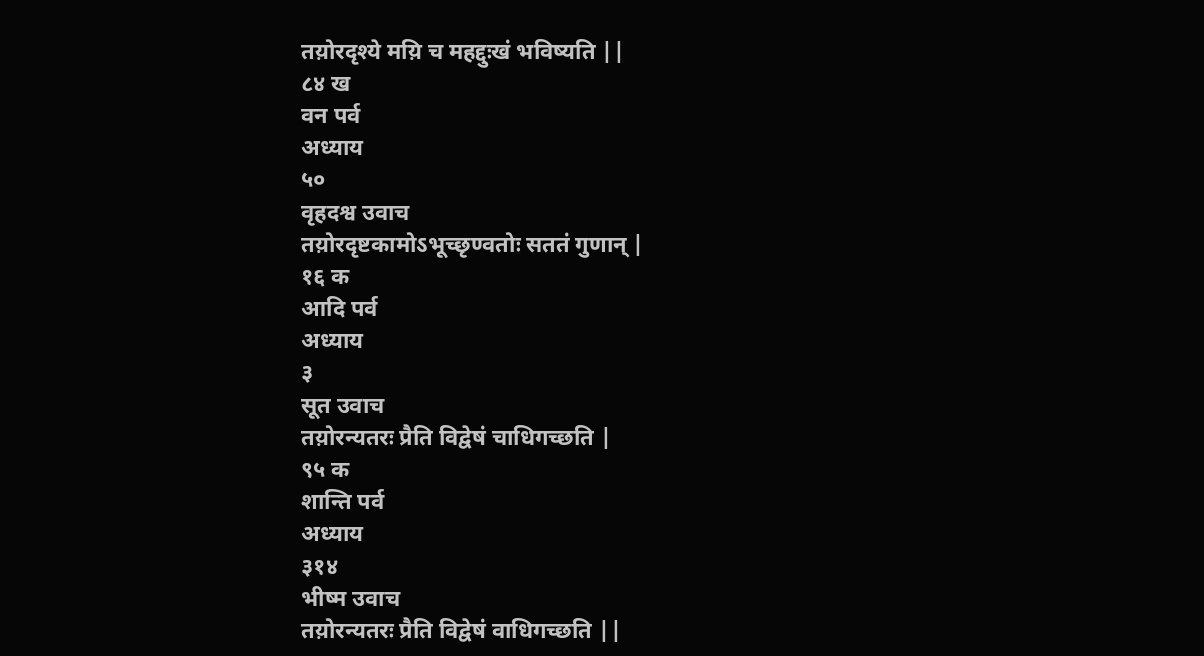तय़ोरदृश्ये मय़ि च महद्दुःखं भविष्यति ||
८४ ख
वन पर्व
अध्याय
५०
वृहदश्व उवाच
तय़ोरदृष्टकामोऽभूच्छृण्वतोः सततं गुणान् |
१६ क
आदि पर्व
अध्याय
३
सूत उवाच
तय़ोरन्यतरः प्रैति विद्वेषं चाधिगच्छति |
९५ क
शान्ति पर्व
अध्याय
३१४
भीष्म उवाच
तय़ोरन्यतरः प्रैति विद्वेषं वाधिगच्छति ||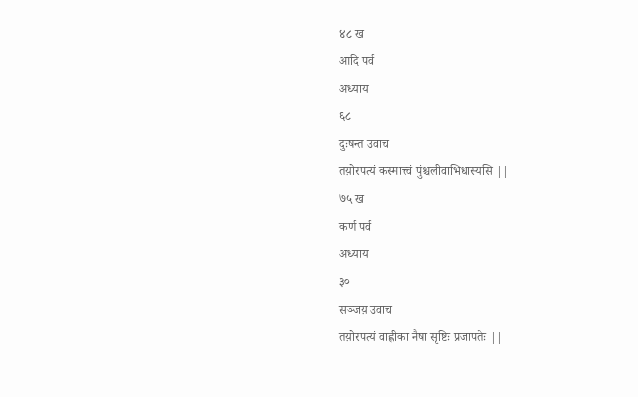४८ ख
आदि पर्व
अध्याय
६८
दुःषन्त उवाच
तय़ोरपत्यं कस्मात्त्वं पुंश्चलीवाभिधास्यसि ||
७५ ख
कर्ण पर्व
अध्याय
३०
सञ्जय़ उवाच
तय़ोरपत्यं वाह्लीका नैषा सृष्टिः प्रजापतेः ||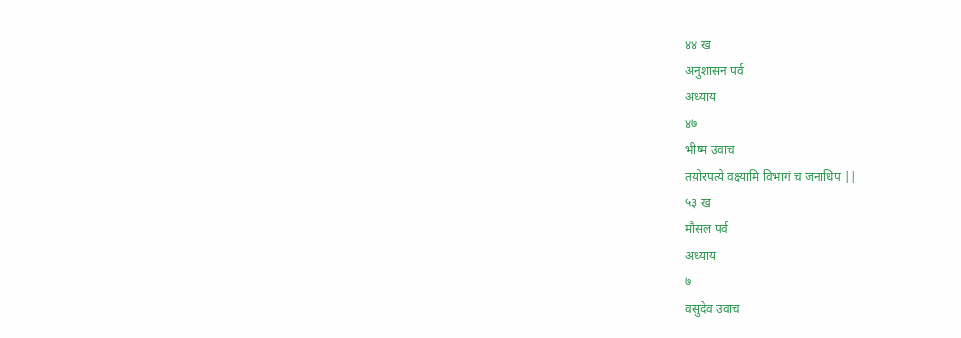४४ ख
अनुशासन पर्व
अध्याय
४७
भीष्म उवाच
तय़ोरपत्ये वक्ष्यामि विभागं च जनाधिप ||
५३ ख
मौसल पर्व
अध्याय
७
वसुदेव उवाच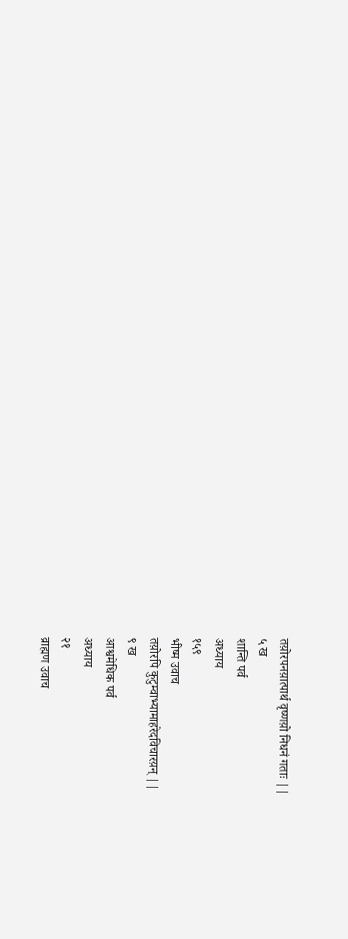तय़ोरपनय़ात्पार्थ वृष्णय़ो निधनं गताः ||
५ ख
शान्ति पर्व
अध्याय
१५९
भीष्म उवाच
तय़ोरपि कुटुम्वाभ्यामाहरेदविचारय़न् ||
९ ख
आश्वमेधिक पर्व
अध्याय
२१
व्राह्मण उवाच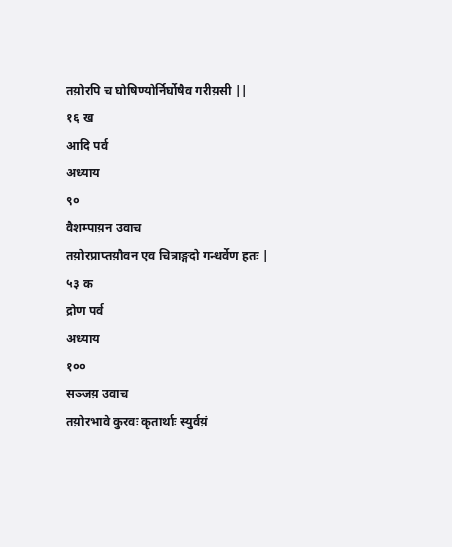तय़ोरपि च घोषिण्योर्निर्घोषैव गरीय़सी ||
१६ ख
आदि पर्व
अध्याय
९०
वैशम्पाय़न उवाच
तय़ोरप्राप्तय़ौवन एव चित्राङ्गदो गन्धर्वेण हतः |
५३ क
द्रोण पर्व
अध्याय
१००
सञ्जय़ उवाच
तय़ोरभावे कुरवः कृतार्थाः स्युर्वय़ं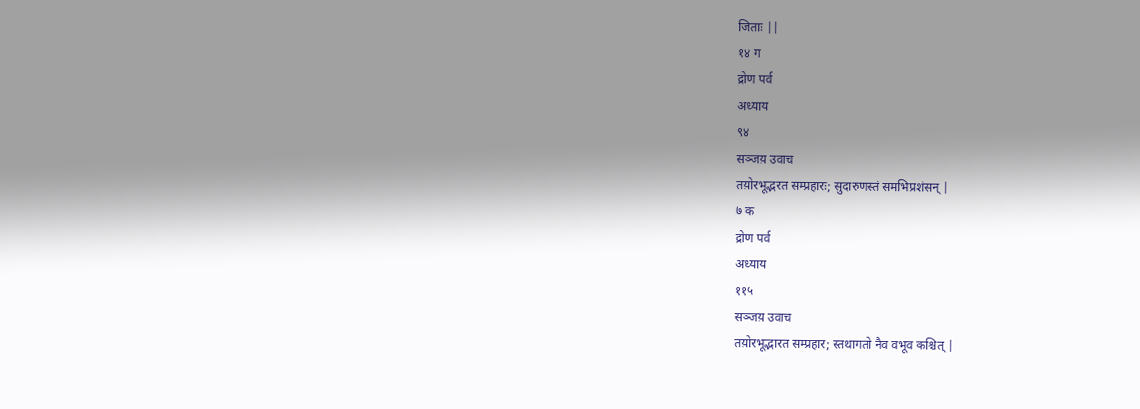जिताः ||
१४ ग
द्रोण पर्व
अध्याय
९४
सञ्जय़ उवाच
तय़ोरभूद्भरत सम्प्रहारः; सुदारुणस्तं समभिप्रशंसन् |
७ क
द्रोण पर्व
अध्याय
११५
सञ्जय़ उवाच
तय़ोरभूद्भारत सम्प्रहार; स्तथागतो नैव वभूव कश्चित् |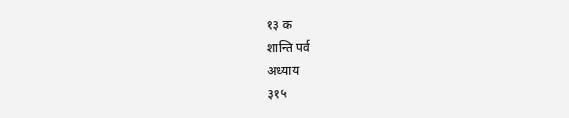१३ क
शान्ति पर्व
अध्याय
३१५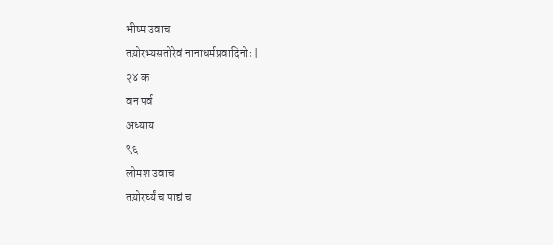भीष्म उवाच
तय़ोरभ्यसतोरेवं नानाधर्मप्रवादिनोः |
२४ क
वन पर्व
अध्याय
९६
लोमश उवाच
तय़ोरर्घ्यं च पाद्यं च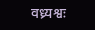वध्र्यश्वः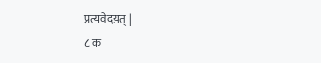प्रत्यवेदय़त् |
८ क